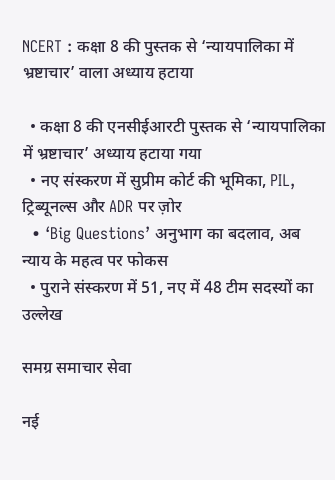NCERT : कक्षा 8 की पुस्तक से ‘न्यायपालिका में भ्रष्टाचार’ वाला अध्याय हटाया

  • कक्षा 8 की एनसीईआरटी पुस्तक से ‘न्यायपालिका में भ्रष्टाचार’ अध्याय हटाया गया
  • नए संस्करण में सुप्रीम कोर्ट की भूमिका, PIL, ट्रिब्यूनल्स और ADR पर ज़ोर
  • ‘Big Questions’ अनुभाग का बदलाव, अब न्याय के महत्व पर फोकस
  • पुराने संस्करण में 51, नए में 48 टीम सदस्यों का उल्लेख

समग्र समाचार सेवा

नई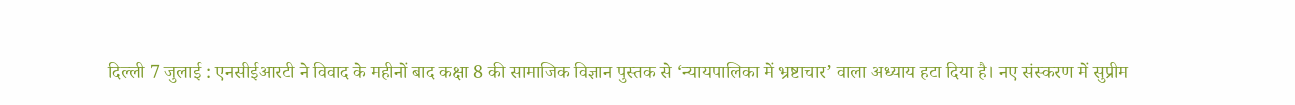दिल्ली 7 जुलाई : एनसीईआरटी ने विवाद के महीनों बाद कक्षा 8 की सामाजिक विज्ञान पुस्तक से ‘न्यायपालिका में भ्रष्टाचार’ वाला अध्याय हटा दिया है। नए संस्करण में सुप्रीम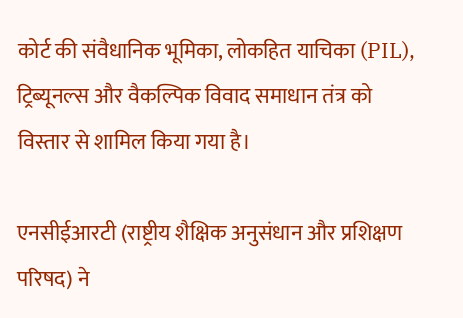कोर्ट की संवैधानिक भूमिका, लोकहित याचिका (PIL), ट्रिब्यूनल्स और वैकल्पिक विवाद समाधान तंत्र को विस्तार से शामिल किया गया है।

एनसीईआरटी (राष्ट्रीय शैक्षिक अनुसंधान और प्रशिक्षण परिषद) ने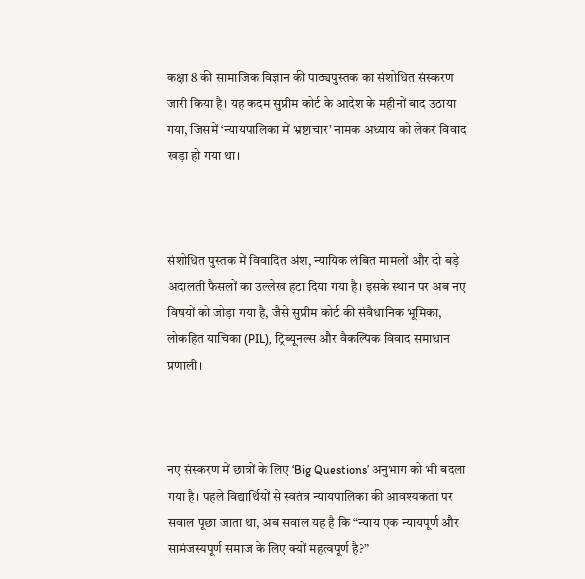कक्षा 8 की सामाजिक विज्ञान की पाठ्यपुस्तक का संशोधित संस्करण जारी किया है। यह कदम सुप्रीम कोर्ट के आदेश के महीनों बाद उठाया गया, जिसमें ‘न्यायपालिका में भ्रष्टाचार’ नामक अध्याय को लेकर विवाद खड़ा हो गया था।



संशोधित पुस्तक में विवादित अंश, न्यायिक लंबित मामलों और दो बड़े अदालती फैसलों का उल्लेख हटा दिया गया है। इसके स्थान पर अब नए विषयों को जोड़ा गया है, जैसे सुप्रीम कोर्ट की संवैधानिक भूमिका, लोकहित याचिका (PIL), ट्रिब्यूनल्स और वैकल्पिक विवाद समाधान प्रणाली।



नए संस्करण में छात्रों के लिए ‘Big Questions’ अनुभाग को भी बदला गया है। पहले विद्यार्थियों से स्वतंत्र न्यायपालिका की आवश्यकता पर सवाल पूछा जाता था, अब सवाल यह है कि “न्याय एक न्यायपूर्ण और सामंजस्यपूर्ण समाज के लिए क्यों महत्वपूर्ण है?”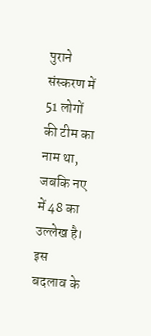पुराने संस्करण में 51 लोगों की टीम का नाम था, जबकि नए में 48 का उल्लेख है। इस बदलाव के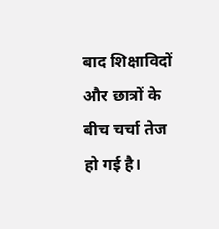बाद शिक्षाविदों और छात्रों के बीच चर्चा तेज हो गई है।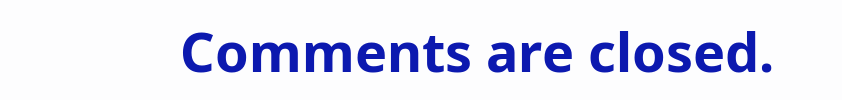Comments are closed.